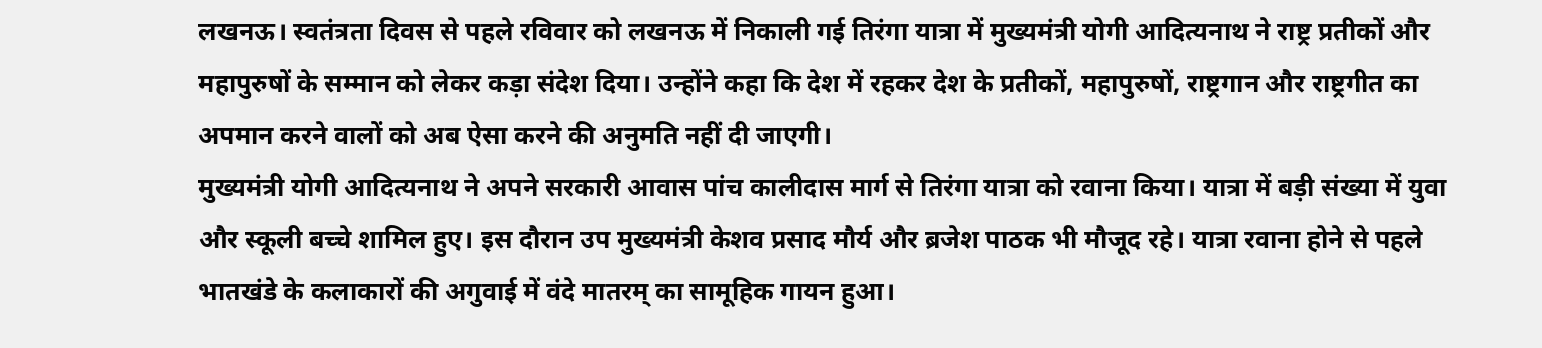लखनऊ। स्वतंत्रता दिवस से पहले रविवार को लखनऊ में निकाली गई तिरंगा यात्रा में मुख्यमंत्री योगी आदित्यनाथ ने राष्ट्र प्रतीकों और महापुरुषों के सम्मान को लेकर कड़ा संदेश दिया। उन्होंने कहा कि देश में रहकर देश के प्रतीकों, महापुरुषों, राष्ट्रगान और राष्ट्रगीत का अपमान करने वालों को अब ऐसा करने की अनुमति नहीं दी जाएगी।
मुख्यमंत्री योगी आदित्यनाथ ने अपने सरकारी आवास पांच कालीदास मार्ग से तिरंगा यात्रा को रवाना किया। यात्रा में बड़ी संख्या में युवा और स्कूली बच्चे शामिल हुए। इस दौरान उप मुख्यमंत्री केशव प्रसाद मौर्य और ब्रजेश पाठक भी मौजूद रहे। यात्रा रवाना होने से पहले भातखंडे के कलाकारों की अगुवाई में वंदे मातरम् का सामूहिक गायन हुआ।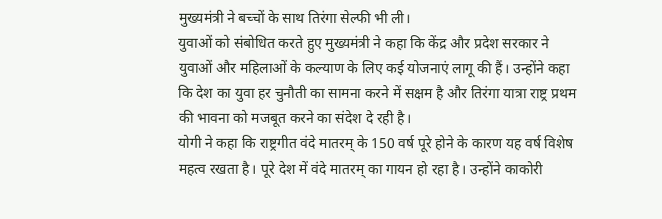मुख्यमंत्री ने बच्चों के साथ तिरंगा सेल्फी भी ली।
युवाओं को संबोधित करते हुए मुख्यमंत्री ने कहा कि केंद्र और प्रदेश सरकार ने युवाओं और महिलाओं के कल्याण के लिए कई योजनाएं लागू की हैं। उन्होंने कहा कि देश का युवा हर चुनौती का सामना करने में सक्षम है और तिरंगा यात्रा राष्ट्र प्रथम की भावना को मजबूत करने का संदेश दे रही है।
योगी ने कहा कि राष्ट्रगीत वंदे मातरम् के 150 वर्ष पूरे होने के कारण यह वर्ष विशेष महत्व रखता है। पूरे देश में वंदे मातरम् का गायन हो रहा है। उन्होंने काकोरी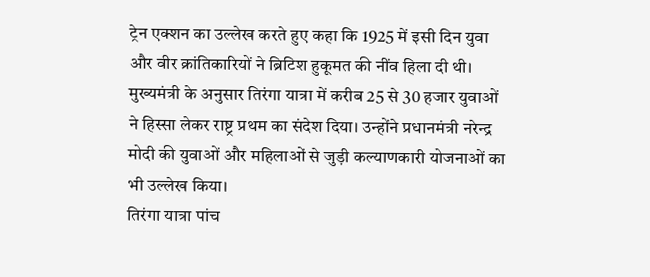ट्रेन एक्शन का उल्लेख करते हुए कहा कि 1925 में इसी दिन युवा और वीर क्रांतिकारियों ने ब्रिटिश हुकूमत की नींव हिला दी थी।
मुख्यमंत्री के अनुसार तिरंगा यात्रा में करीब 25 से 30 हजार युवाओं ने हिस्सा लेकर राष्ट्र प्रथम का संदेश दिया। उन्होंने प्रधानमंत्री नरेन्द्र मोदी की युवाओं और महिलाओं से जुड़ी कल्याणकारी योजनाओं का भी उल्लेख किया।
तिरंगा यात्रा पांच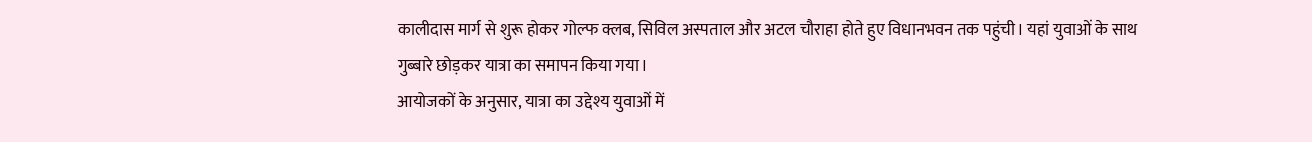कालीदास मार्ग से शुरू होकर गोल्फ क्लब, सिविल अस्पताल और अटल चौराहा होते हुए विधानभवन तक पहुंची। यहां युवाओं के साथ गुब्बारे छोड़कर यात्रा का समापन किया गया।
आयोजकों के अनुसार, यात्रा का उद्देश्य युवाओं में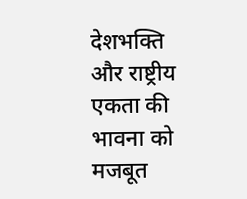देशभक्ति और राष्ट्रीय एकता की भावना को मजबूत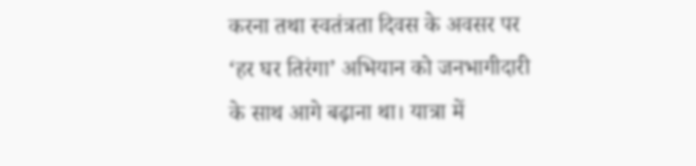करना तथा स्वतंत्रता दिवस के अवसर पर ‘हर घर तिरंगा’ अभियान को जनभागीदारी के साथ आगे बढ़ाना था। यात्रा में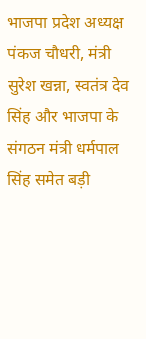भाजपा प्रदेश अध्यक्ष पंकज चौधरी, मंत्री सुरेश खन्ना, स्वतंत्र देव सिंह और भाजपा के संगठन मंत्री धर्मपाल सिंह समेत बड़ी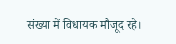संख्या में विधायक मौजूद रहे।